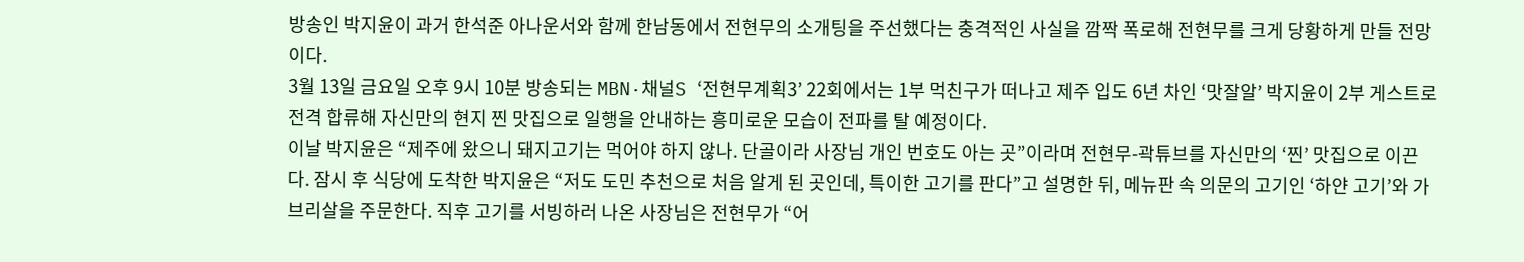방송인 박지윤이 과거 한석준 아나운서와 함께 한남동에서 전현무의 소개팅을 주선했다는 충격적인 사실을 깜짝 폭로해 전현무를 크게 당황하게 만들 전망이다.
3월 13일 금요일 오후 9시 10분 방송되는 MBN·채널S ‘전현무계획3’ 22회에서는 1부 먹친구가 떠나고 제주 입도 6년 차인 ‘맛잘알’ 박지윤이 2부 게스트로 전격 합류해 자신만의 현지 찐 맛집으로 일행을 안내하는 흥미로운 모습이 전파를 탈 예정이다.
이날 박지윤은 “제주에 왔으니 돼지고기는 먹어야 하지 않나. 단골이라 사장님 개인 번호도 아는 곳”이라며 전현무-곽튜브를 자신만의 ‘찐’ 맛집으로 이끈다. 잠시 후 식당에 도착한 박지윤은 “저도 도민 추천으로 처음 알게 된 곳인데, 특이한 고기를 판다”고 설명한 뒤, 메뉴판 속 의문의 고기인 ‘하얀 고기’와 가브리살을 주문한다. 직후 고기를 서빙하러 나온 사장님은 전현무가 “어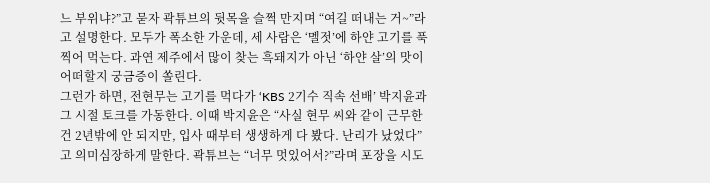느 부위냐?”고 묻자 곽튜브의 뒷목을 슬쩍 만지며 “여길 떠내는 거~”라고 설명한다. 모두가 폭소한 가운데, 세 사람은 ‘멜젓’에 하얀 고기를 푹 찍어 먹는다. 과연 제주에서 많이 찾는 흑돼지가 아닌 ‘하얀 살’의 맛이 어떠할지 궁금증이 쏠린다.
그런가 하면, 전현무는 고기를 먹다가 ‘KBS 2기수 직속 선배’ 박지윤과 그 시절 토크를 가동한다. 이때 박지윤은 “사실 현무 씨와 같이 근무한 건 2년밖에 안 되지만, 입사 때부터 생생하게 다 봤다. 난리가 났었다”고 의미심장하게 말한다. 곽튜브는 “너무 멋있어서?”라며 포장을 시도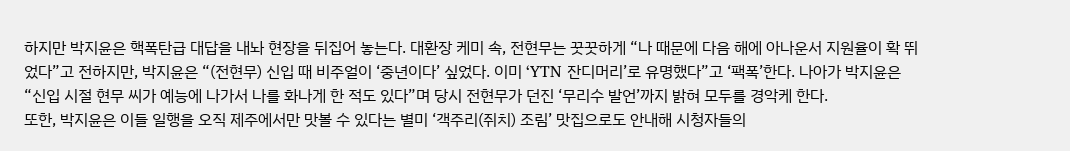하지만 박지윤은 핵폭탄급 대답을 내놔 현장을 뒤집어 놓는다. 대환장 케미 속, 전현무는 꿋꿋하게 “나 때문에 다음 해에 아나운서 지원율이 확 뛰었다”고 전하지만, 박지윤은 “(전현무) 신입 때 비주얼이 ‘중년이다’ 싶었다. 이미 ‘YTN 잔디머리’로 유명했다”고 ‘팩폭’한다. 나아가 박지윤은 “신입 시절 현무 씨가 예능에 나가서 나를 화나게 한 적도 있다”며 당시 전현무가 던진 ‘무리수 발언’까지 밝혀 모두를 경악케 한다.
또한, 박지윤은 이들 일행을 오직 제주에서만 맛볼 수 있다는 별미 ‘객주리(쥐치) 조림’ 맛집으로도 안내해 시청자들의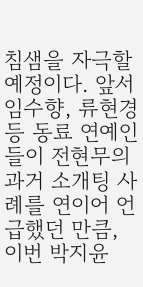침샘을 자극할 예정이다. 앞서 임수향, 류현경 등 동료 연예인들이 전현무의 과거 소개팅 사례를 연이어 언급했던 만큼, 이번 박지윤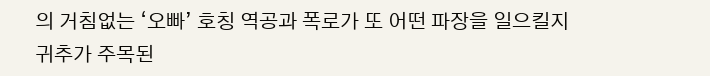의 거침없는 ‘오빠’ 호칭 역공과 폭로가 또 어떤 파장을 일으킬지 귀추가 주목된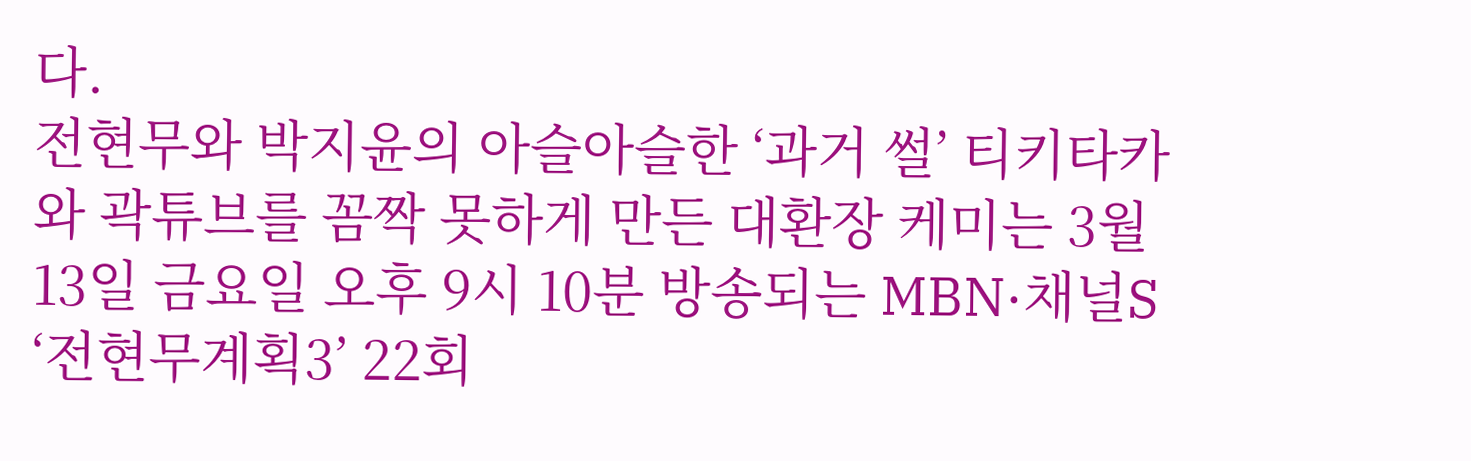다.
전현무와 박지윤의 아슬아슬한 ‘과거 썰’ 티키타카와 곽튜브를 꼼짝 못하게 만든 대환장 케미는 3월 13일 금요일 오후 9시 10분 방송되는 MBN·채널S ‘전현무계획3’ 22회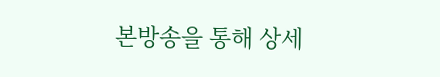본방송을 통해 상세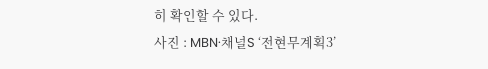히 확인할 수 있다.
사진 : MBN·채널S ‘전현무계획3’